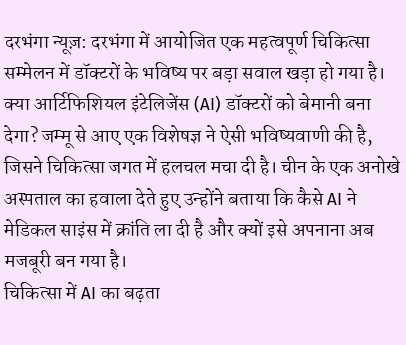दरभंगा न्यूज़: दरभंगा में आयोजित एक महत्वपूर्ण चिकित्सा सम्मेलन में डॉक्टरों के भविष्य पर बड़ा सवाल खड़ा हो गया है। क्या आर्टिफिशियल इंटेलिजेंस (AI) डॉक्टरों को बेमानी बना देगा? जम्मू से आए एक विशेषज्ञ ने ऐसी भविष्यवाणी की है, जिसने चिकित्सा जगत में हलचल मचा दी है। चीन के एक अनोखे अस्पताल का हवाला देते हुए उन्होंने बताया कि कैसे AI ने मेडिकल साइंस में क्रांति ला दी है और क्यों इसे अपनाना अब मजबूरी बन गया है।
चिकित्सा में AI का बढ़ता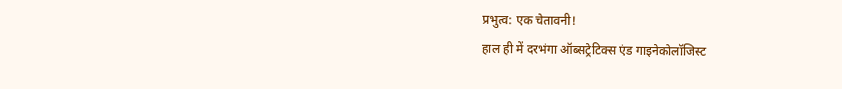प्रभुत्व: एक चेतावनी!
हाल ही में दरभंगा ऑब्सट्रेटिक्स एंड गाइनेकोलॉजिस्ट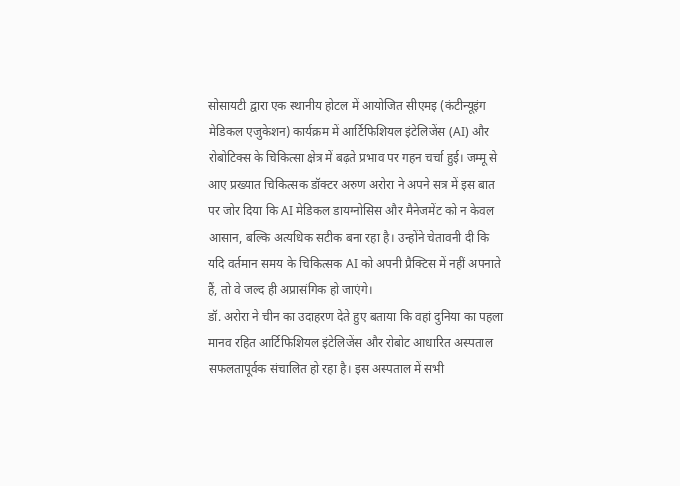सोसायटी द्वारा एक स्थानीय होटल में आयोजित सीएमइ (कंटीन्यूइंग मेडिकल एजुकेशन) कार्यक्रम में आर्टिफिशियल इंटेलिजेंस (AI) और रोबोटिक्स के चिकित्सा क्षेत्र में बढ़ते प्रभाव पर गहन चर्चा हुई। जम्मू से आए प्रख्यात चिकित्सक डॉक्टर अरुण अरोरा ने अपने सत्र में इस बात पर जोर दिया कि AI मेडिकल डायग्नोसिस और मैनेजमेंट को न केवल आसान, बल्कि अत्यधिक सटीक बना रहा है। उन्होंने चेतावनी दी कि यदि वर्तमान समय के चिकित्सक AI को अपनी प्रैक्टिस में नहीं अपनाते हैं, तो वे जल्द ही अप्रासंगिक हो जाएंगे।
डॉ. अरोरा ने चीन का उदाहरण देते हुए बताया कि वहां दुनिया का पहला मानव रहित आर्टिफिशियल इंटेलिजेंस और रोबोट आधारित अस्पताल सफलतापूर्वक संचालित हो रहा है। इस अस्पताल में सभी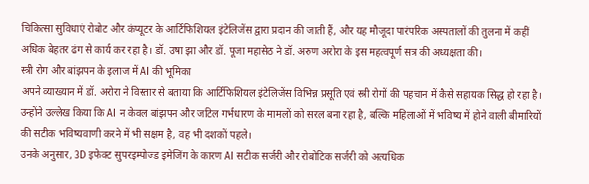चिकित्सा सुविधाएं रोबोट और कंप्यूटर के आर्टिफिशियल इंटेलिजेंस द्वारा प्रदान की जाती हैं, और यह मौजूदा पारंपरिक अस्पतालों की तुलना में कहीं अधिक बेहतर ढंग से कार्य कर रहा है। डॉ. उषा झा और डॉ. पूजा महासेठ ने डॉ. अरुण अरोरा के इस महत्वपूर्ण सत्र की अध्यक्षता की।
स्त्री रोग और बांझपन के इलाज में AI की भूमिका
अपने व्याख्यान में डॉ. अरोरा ने विस्तार से बताया कि आर्टिफिशियल इंटेलिजेंस विभिन्न प्रसूति एवं स्त्री रोगों की पहचान में कैसे सहायक सिद्ध हो रहा है। उन्होंने उल्लेख किया कि AI न केवल बांझपन और जटिल गर्भधारण के मामलों को सरल बना रहा है, बल्कि महिलाओं में भविष्य में होने वाली बीमारियों की सटीक भविष्यवाणी करने में भी सक्षम है, वह भी दशकों पहले।
उनके अनुसार, 3D इफेक्ट सुपरइम्पोज्ड इमेजिंग के कारण AI सटीक सर्जरी और रोबोटिक सर्जरी को अत्यधिक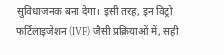सुविधाजनक बना देगा। इसी तरह, इन विट्रो फर्टिलाइजेशन (IVF) जैसी प्रक्रियाओं में, सही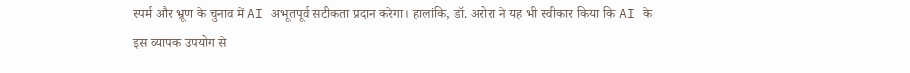स्पर्म और भ्रूण के चुनाव में AI अभूतपूर्व सटीकता प्रदान करेगा। हालांकि, डॉ. अरोरा ने यह भी स्वीकार किया कि AI के इस व्यापक उपयोग से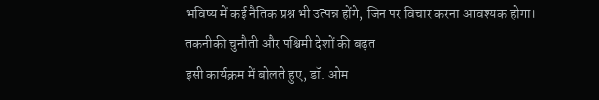भविष्य में कई नैतिक प्रश्न भी उत्पन्न होंगे, जिन पर विचार करना आवश्यक होगा।
तकनीकी चुनौती और पश्चिमी देशों की बढ़त
इसी कार्यक्रम में बोलते हुए, डॉ. ओम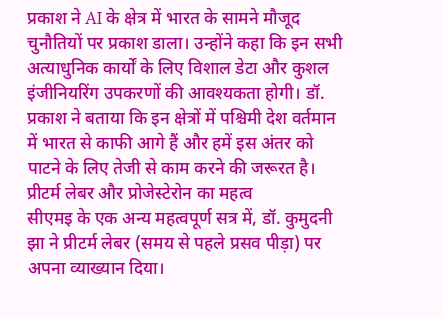प्रकाश ने AI के क्षेत्र में भारत के सामने मौजूद चुनौतियों पर प्रकाश डाला। उन्होंने कहा कि इन सभी अत्याधुनिक कार्यों के लिए विशाल डेटा और कुशल इंजीनियरिंग उपकरणों की आवश्यकता होगी। डॉ. प्रकाश ने बताया कि इन क्षेत्रों में पश्चिमी देश वर्तमान में भारत से काफी आगे हैं और हमें इस अंतर को पाटने के लिए तेजी से काम करने की जरूरत है।
प्रीटर्म लेबर और प्रोजेस्टेरोन का महत्व
सीएमइ के एक अन्य महत्वपूर्ण सत्र में, डॉ. कुमुदनी झा ने प्रीटर्म लेबर (समय से पहले प्रसव पीड़ा) पर अपना व्याख्यान दिया।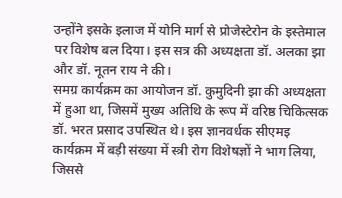उन्होंने इसके इलाज में योनि मार्ग से प्रोजेस्टेरोन के इस्तेमाल पर विशेष बल दिया। इस सत्र की अध्यक्षता डॉ. अलका झा और डॉ. नूतन राय ने की।
समग्र कार्यक्रम का आयोजन डॉ. कुमुदिनी झा की अध्यक्षता में हुआ था, जिसमें मुख्य अतिथि के रूप में वरिष्ठ चिकित्सक डॉ. भरत प्रसाद उपस्थित थे। इस ज्ञानवर्धक सीएमइ कार्यक्रम में बड़ी संख्या में स्त्री रोग विशेषज्ञों ने भाग लिया, जिससे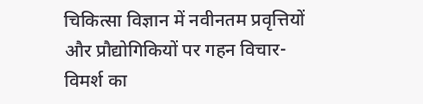चिकित्सा विज्ञान में नवीनतम प्रवृत्तियों और प्रौद्योगिकियों पर गहन विचार-विमर्श का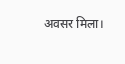अवसर मिला।